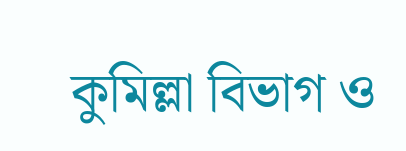কুমিল্লা বিভাগ ও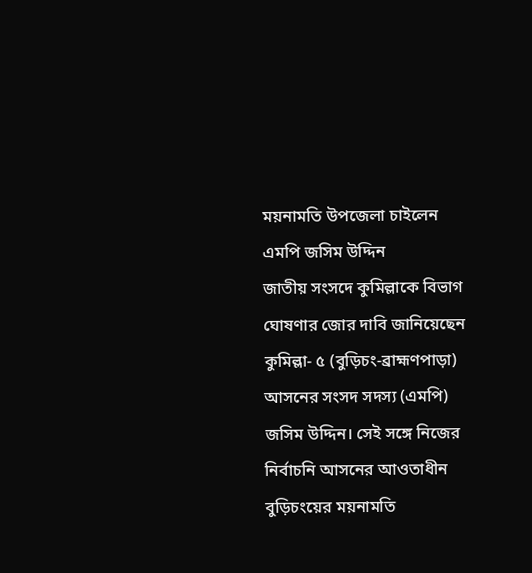ময়নামতি উপজেলা চাইলেন এমপি জসিম উদ্দিন
জাতীয় সংসদে কুমিল্লাকে বিভাগ ঘোষণার জোর দাবি জানিয়েছেন কুমিল্লা- ৫ (বুড়িচং-ব্রাহ্মণপাড়া) আসনের সংসদ সদস্য (এমপি) জসিম উদ্দিন। সেই সঙ্গে নিজের নির্বাচনি আসনের আওতাধীন বুড়িচংয়ের ময়নামতি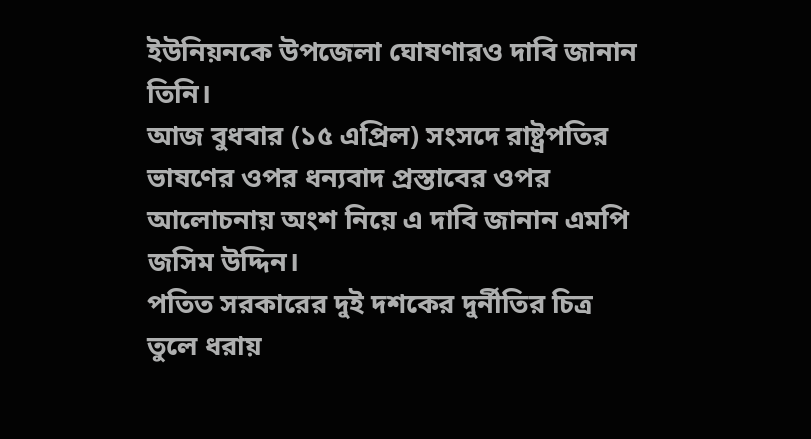ইউনিয়নকে উপজেলা ঘোষণারও দাবি জানান তিনি।
আজ বুধবার (১৫ এপ্রিল) সংসদে রাষ্ট্রপতির ভাষণের ওপর ধন্যবাদ প্রস্তাবের ওপর আলোচনায় অংশ নিয়ে এ দাবি জানান এমপি জসিম উদ্দিন।
পতিত সরকারের দুই দশকের দুর্নীতির চিত্র তুলে ধরায়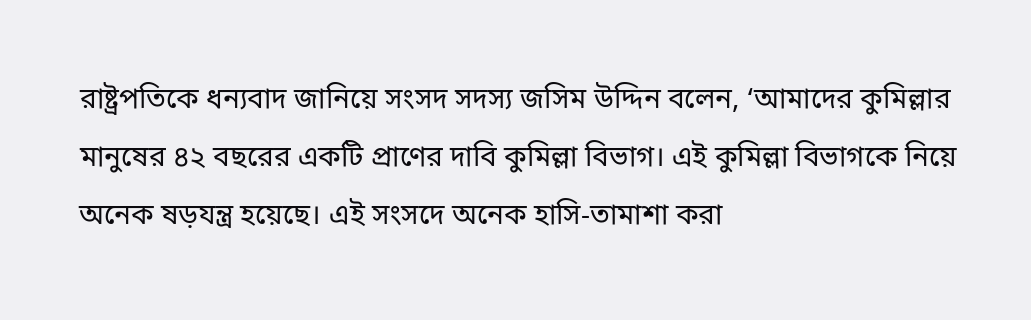রাষ্ট্রপতিকে ধন্যবাদ জানিয়ে সংসদ সদস্য জসিম উদ্দিন বলেন, ‘আমাদের কুমিল্লার মানুষের ৪২ বছরের একটি প্রাণের দাবি কুমিল্লা বিভাগ। এই কুমিল্লা বিভাগকে নিয়ে অনেক ষড়যন্ত্র হয়েছে। এই সংসদে অনেক হাসি-তামাশা করা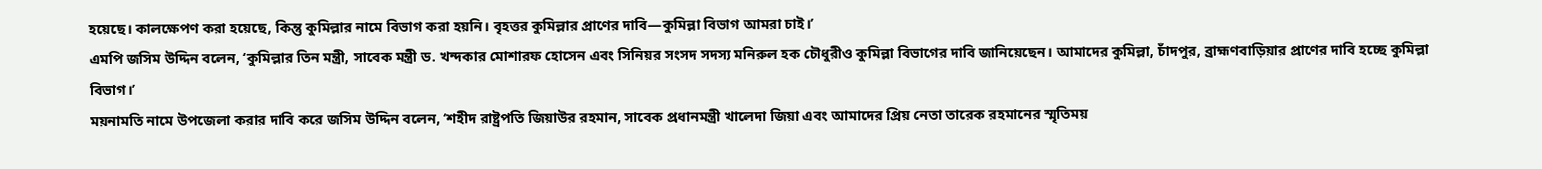হয়েছে। কালক্ষেপণ করা হয়েছে, কিন্তু কুমিল্লার নামে বিভাগ করা হয়নি। বৃহত্তর কুমিল্লার প্রাণের দাবি—কুমিল্লা বিভাগ আমরা চাই।’
এমপি জসিম উদ্দিন বলেন, ‘কুমিল্লার তিন মন্ত্রী, সাবেক মন্ত্রী ড. খন্দকার মোশারফ হোসেন এবং সিনিয়র সংসদ সদস্য মনিরুল হক চৌধুরীও কুমিল্লা বিভাগের দাবি জানিয়েছেন। আমাদের কুমিল্লা, চাঁদপুর, ব্রাহ্মণবাড়িয়ার প্রাণের দাবি হচ্ছে কুমিল্লা বিভাগ।’
ময়নামতি নামে উপজেলা করার দাবি করে জসিম উদ্দিন বলেন, ‘শহীদ রাষ্ট্রপতি জিয়াউর রহমান, সাবেক প্রধানমন্ত্রী খালেদা জিয়া এবং আমাদের প্রিয় নেতা তারেক রহমানের স্মৃতিময়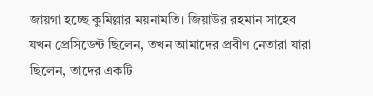জায়গা হচ্ছে কুমিল্লার ময়নামতি। জিয়াউর রহমান সাহেব যখন প্রেসিডেন্ট ছিলেন, তখন আমাদের প্রবীণ নেতারা যারা ছিলেন, তাদের একটি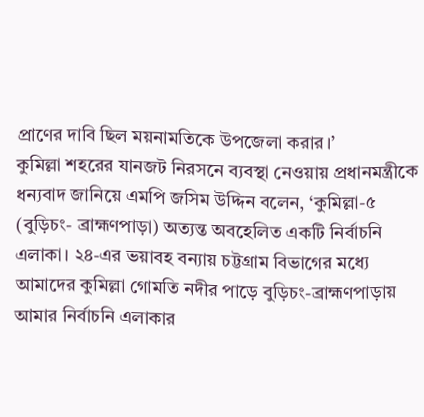প্রাণের দাবি ছিল ময়নামতিকে উপজেলা করার।’
কুমিল্লা শহরের যানজট নিরসনে ব্যবস্থা নেওয়ায় প্রধানমন্ত্রীকে ধন্যবাদ জানিয়ে এমপি জসিম উদ্দিন বলেন, ‘কুমিল্লা-৫ (বুড়িচং- ব্রাহ্মণপাড়া) অত্যন্ত অবহেলিত একটি নির্বাচনি এলাকা। ২৪-এর ভয়াবহ বন্যায় চট্টগ্রাম বিভাগের মধ্যে আমাদের কুমিল্লা গোমতি নদীর পাড়ে বুড়িচং-ব্রাহ্মণপাড়ায় আমার নির্বাচনি এলাকার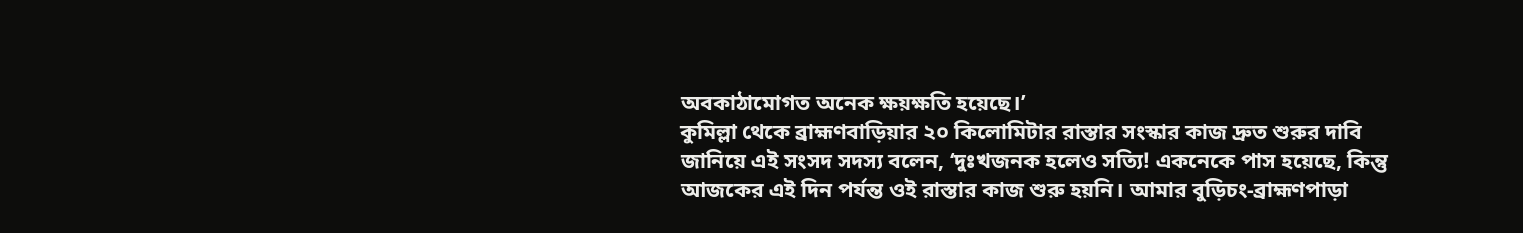অবকাঠামোগত অনেক ক্ষয়ক্ষতি হয়েছে।’
কুমিল্লা থেকে ব্রাহ্মণবাড়িয়ার ২০ কিলোমিটার রাস্তার সংস্কার কাজ দ্রুত শুরুর দাবি জানিয়ে এই সংসদ সদস্য বলেন, ‘দুঃখজনক হলেও সত্যি! একনেকে পাস হয়েছে, কিন্তু আজকের এই দিন পর্যন্ত ওই রাস্তার কাজ শুরু হয়নি। আমার বুড়িচং-ব্রাহ্মণপাড়া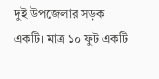দুই উপজেলার সড়ক একটি। মাত্র ১০ ফুট একটি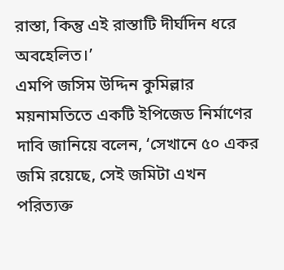রাস্তা, কিন্তু এই রাস্তাটি দীর্ঘদিন ধরে অবহেলিত।’
এমপি জসিম উদ্দিন কুমিল্লার ময়নামতিতে একটি ইপিজেড নির্মাণের দাবি জানিয়ে বলেন, ‘সেখানে ৫০ একর জমি রয়েছে, সেই জমিটা এখন পরিত্যক্ত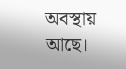অবস্থায় আছে।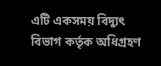এটি একসময় বিদ্যুৎ বিভাগ কর্তৃক অধিগ্রহণ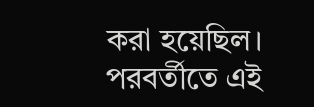করা হয়েছিল। পরবর্তীতে এই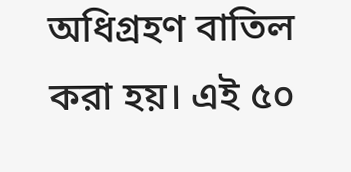অধিগ্রহণ বাতিল করা হয়। এই ৫০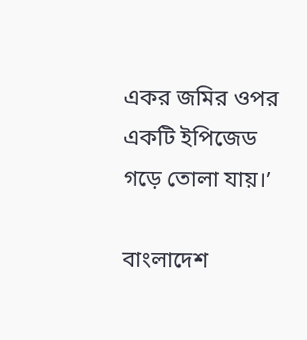একর জমির ওপর একটি ইপিজেড গড়ে তোলা যায়।’

বাংলাদেশ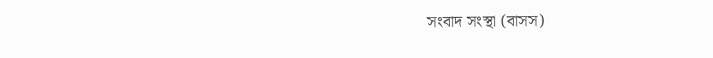সংবাদ সংস্থা (বাসস)